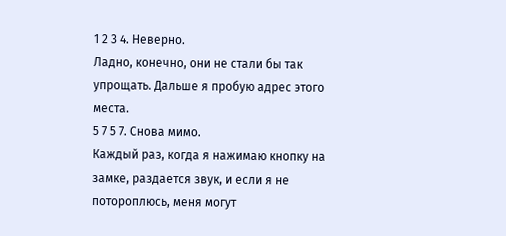1 2 3 4. Неверно.
Ладно, конечно, они не стали бы так упрощать. Дальше я пробую адрес этого места.
5 7 5 7. Снова мимо.
Каждый раз, когда я нажимаю кнопку на замке, раздается звук, и если я не потороплюсь, меня могут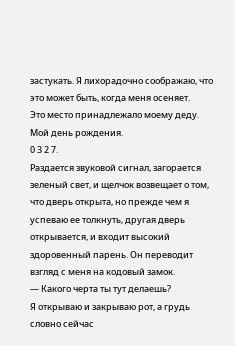застукать. Я лихорадочно соображаю, что это может быть, когда меня осеняет.
Это место принадлежало моему деду.
Мой день рождения.
0 3 2 7.
Раздается звуковой сигнал, загорается зеленый свет, и щелчок возвещает о том, что дверь открыта, но прежде чем я успеваю ее толкнуть, другая дверь открывается, и входит высокий здоровенный парень. Он переводит взгляд с меня на кодовый замок.
— Какого черта ты тут делаешь?
Я открываю и закрываю рот, а грудь словно сейчас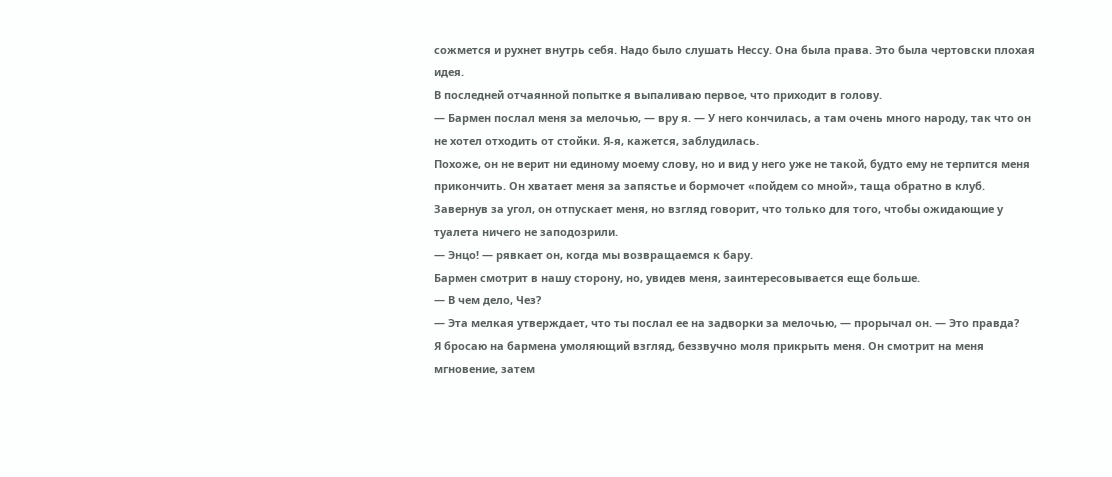сожмется и рухнет внутрь себя. Надо было слушать Нессу. Она была права. Это была чертовски плохая идея.
В последней отчаянной попытке я выпаливаю первое, что приходит в голову.
— Бармен послал меня за мелочью, — вру я. — У него кончилась, а там очень много народу, так что он не хотел отходить от стойки. Я-я, кажется, заблудилась.
Похоже, он не верит ни единому моему слову, но и вид у него уже не такой, будто ему не терпится меня прикончить. Он хватает меня за запястье и бормочет «пойдем со мной», таща обратно в клуб. Завернув за угол, он отпускает меня, но взгляд говорит, что только для того, чтобы ожидающие у туалета ничего не заподозрили.
— Энцо! — рявкает он, когда мы возвращаемся к бару.
Бармен смотрит в нашу сторону, но, увидев меня, заинтересовывается еще больше.
— В чем дело, Чез?
— Эта мелкая утверждает, что ты послал ее на задворки за мелочью, — прорычал он. — Это правда?
Я бросаю на бармена умоляющий взгляд, беззвучно моля прикрыть меня. Он смотрит на меня мгновение, затем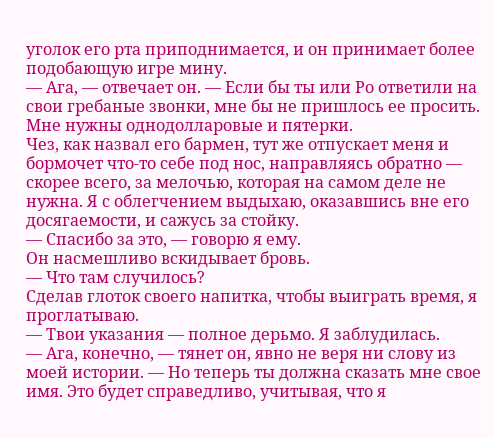уголок его рта приподнимается, и он принимает более подобающую игре мину.
— Ага, — отвечает он. — Если бы ты или Ро ответили на свои гребаные звонки, мне бы не пришлось ее просить. Мне нужны однодолларовые и пятерки.
Чез, как назвал его бармен, тут же отпускает меня и бормочет что-то себе под нос, направляясь обратно — скорее всего, за мелочью, которая на самом деле не нужна. Я с облегчением выдыхаю, оказавшись вне его досягаемости, и сажусь за стойку.
— Спасибо за это, — говорю я ему.
Он насмешливо вскидывает бровь.
— Что там случилось?
Сделав глоток своего напитка, чтобы выиграть время, я проглатываю.
— Твои указания — полное дерьмо. Я заблудилась.
— Ага, конечно, — тянет он, явно не веря ни слову из моей истории. — Но теперь ты должна сказать мне свое имя. Это будет справедливо, учитывая, что я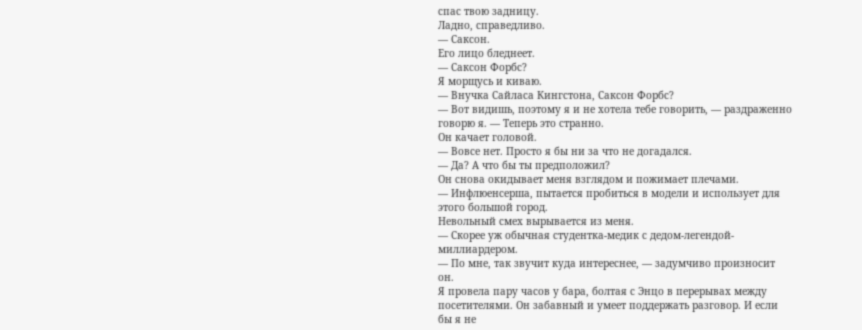спас твою задницу.
Ладно, справедливо.
— Саксон.
Его лицо бледнеет.
— Саксон Форбс?
Я морщусь и киваю.
— Внучка Сайласа Кингстона, Саксон Форбс?
— Вот видишь, поэтому я и не хотела тебе говорить, — раздраженно говорю я. — Теперь это странно.
Он качает головой.
— Вовсе нет. Просто я бы ни за что не догадался.
— Да? А что бы ты предположил?
Он снова окидывает меня взглядом и пожимает плечами.
— Инфлюенсерша, пытается пробиться в модели и использует для этого большой город.
Невольный смех вырывается из меня.
— Скорее уж обычная студентка-медик с дедом-легендой-миллиардером.
— По мне, так звучит куда интереснее, — задумчиво произносит он.
Я провела пару часов у бара, болтая с Энцо в перерывах между посетителями. Он забавный и умеет поддержать разговор. И если бы я не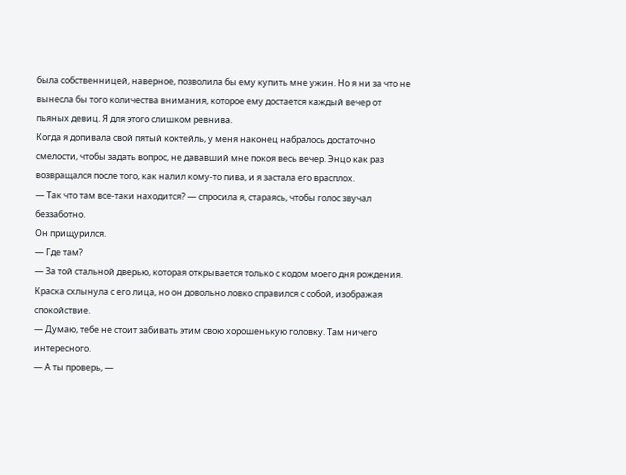была собственницей, наверное, позволила бы ему купить мне ужин. Но я ни за что не вынесла бы того количества внимания, которое ему достается каждый вечер от пьяных девиц. Я для этого слишком ревнива.
Когда я допивала свой пятый коктейль, у меня наконец набралось достаточно смелости, чтобы задать вопрос, не дававший мне покоя весь вечер. Энцо как раз возвращался после того, как налил кому-то пива, и я застала его врасплох.
— Так что там все-таки находится? — спросила я, стараясь, чтобы голос звучал беззаботно.
Он прищурился.
— Где там?
— За той стальной дверью, которая открывается только с кодом моего дня рождения.
Краска схлынула с его лица, но он довольно ловко справился с собой, изображая спокойствие.
— Думаю, тебе не стоит забивать этим свою хорошенькую головку. Там ничего интересного.
— А ты проверь, —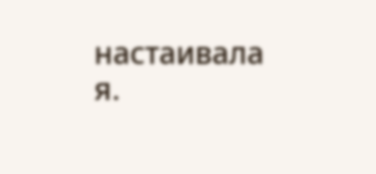настаивала я.